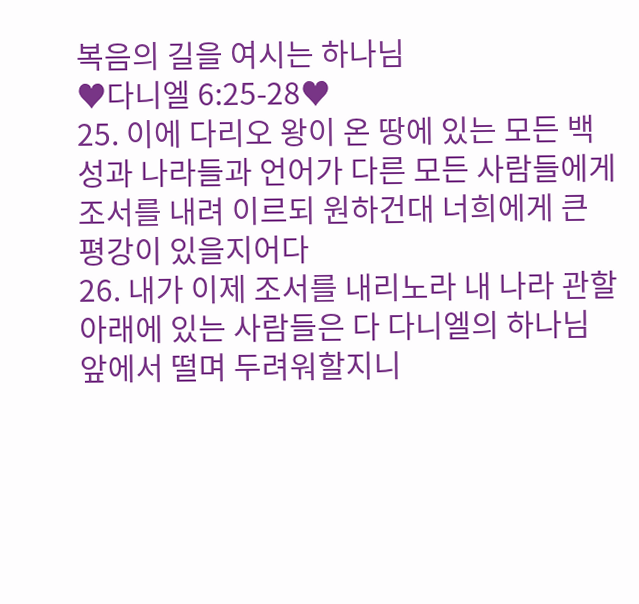복음의 길을 여시는 하나님
♥다니엘 6:25-28♥
25. 이에 다리오 왕이 온 땅에 있는 모든 백성과 나라들과 언어가 다른 모든 사람들에게 조서를 내려 이르되 원하건대 너희에게 큰 평강이 있을지어다
26. 내가 이제 조서를 내리노라 내 나라 관할 아래에 있는 사람들은 다 다니엘의 하나님 앞에서 떨며 두려워할지니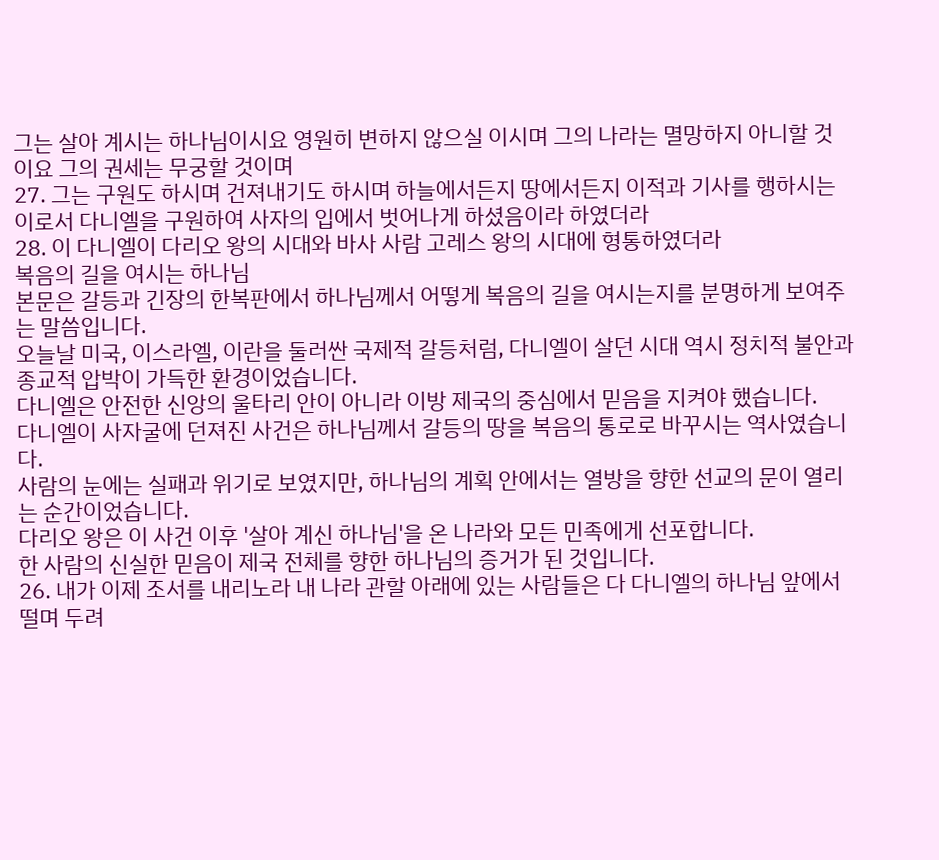그는 살아 계시는 하나님이시요 영원히 변하지 않으실 이시며 그의 나라는 멸망하지 아니할 것이요 그의 권세는 무궁할 것이며
27. 그는 구원도 하시며 건져내기도 하시며 하늘에서든지 땅에서든지 이적과 기사를 행하시는 이로서 다니엘을 구원하여 사자의 입에서 벗어나게 하셨음이라 하였더라
28. 이 다니엘이 다리오 왕의 시대와 바사 사람 고레스 왕의 시대에 형통하였더라
복음의 길을 여시는 하나님
본문은 갈등과 긴장의 한복판에서 하나님께서 어떻게 복음의 길을 여시는지를 분명하게 보여주는 말씀입니다.
오늘날 미국, 이스라엘, 이란을 둘러싼 국제적 갈등처럼, 다니엘이 살던 시대 역시 정치적 불안과 종교적 압박이 가득한 환경이었습니다.
다니엘은 안전한 신앙의 울타리 안이 아니라 이방 제국의 중심에서 믿음을 지켜야 했습니다.
다니엘이 사자굴에 던져진 사건은 하나님께서 갈등의 땅을 복음의 통로로 바꾸시는 역사였습니다.
사람의 눈에는 실패과 위기로 보였지만, 하나님의 계획 안에서는 열방을 향한 선교의 문이 열리는 순간이었습니다.
다리오 왕은 이 사건 이후 '살아 계신 하나님'을 온 나라와 모든 민족에게 선포합니다.
한 사람의 신실한 믿음이 제국 전체를 향한 하나님의 증거가 된 것입니다.
26. 내가 이제 조서를 내리노라 내 나라 관할 아래에 있는 사람들은 다 다니엘의 하나님 앞에서 떨며 두려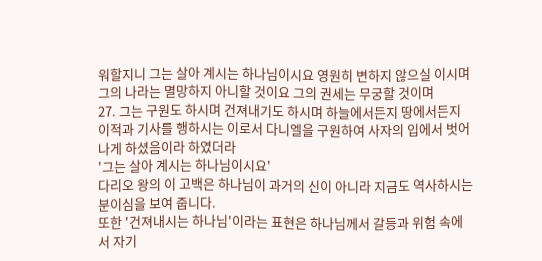워할지니 그는 살아 계시는 하나님이시요 영원히 변하지 않으실 이시며 그의 나라는 멸망하지 아니할 것이요 그의 권세는 무궁할 것이며
27. 그는 구원도 하시며 건져내기도 하시며 하늘에서든지 땅에서든지 이적과 기사를 행하시는 이로서 다니엘을 구원하여 사자의 입에서 벗어나게 하셨음이라 하였더라
'그는 살아 계시는 하나님이시요'
다리오 왕의 이 고백은 하나님이 과거의 신이 아니라 지금도 역사하시는 분이심을 보여 줍니다.
또한 '건져내시는 하나님'이라는 표현은 하나님께서 갈등과 위험 속에서 자기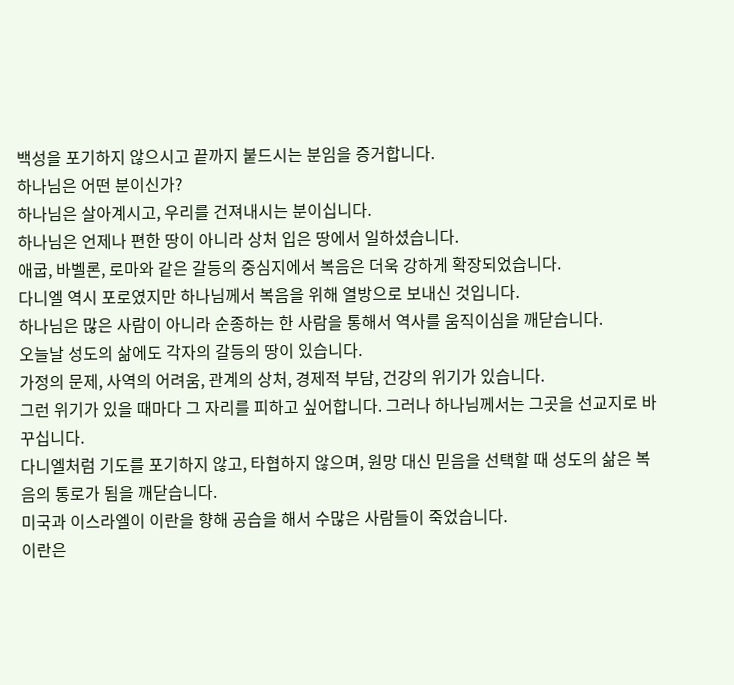백성을 포기하지 않으시고 끝까지 붙드시는 분임을 증거합니다.
하나님은 어떤 분이신가?
하나님은 살아계시고, 우리를 건져내시는 분이십니다.
하나님은 언제나 편한 땅이 아니라 상처 입은 땅에서 일하셨습니다.
애굽, 바벨론, 로마와 같은 갈등의 중심지에서 복음은 더욱 강하게 확장되었습니다.
다니엘 역시 포로였지만 하나님께서 복음을 위해 열방으로 보내신 것입니다.
하나님은 많은 사람이 아니라 순종하는 한 사람을 통해서 역사를 움직이심을 깨닫습니다.
오늘날 성도의 삶에도 각자의 갈등의 땅이 있습니다.
가정의 문제, 사역의 어려움, 관계의 상처, 경제적 부담, 건강의 위기가 있습니다.
그런 위기가 있을 때마다 그 자리를 피하고 싶어합니다. 그러나 하나님께서는 그곳을 선교지로 바꾸십니다.
다니엘처럼 기도를 포기하지 않고, 타협하지 않으며, 원망 대신 믿음을 선택할 때 성도의 삶은 복음의 통로가 됨을 깨닫습니다.
미국과 이스라엘이 이란을 향해 공습을 해서 수많은 사람들이 죽었습니다.
이란은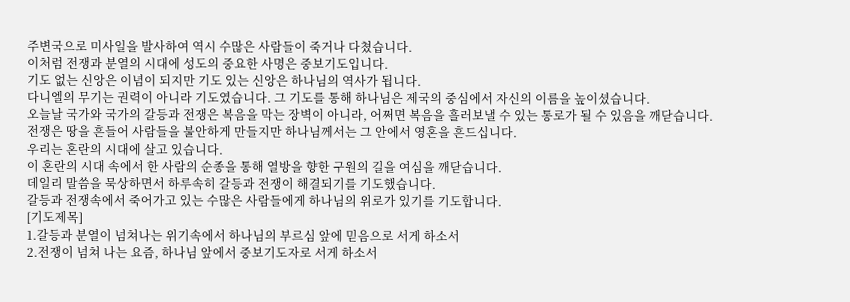주변국으로 미사일을 발사하여 역시 수많은 사람들이 죽거나 다쳤습니다.
이처럼 전쟁과 분열의 시대에 성도의 중요한 사명은 중보기도입니다.
기도 없는 신앙은 이념이 되지만 기도 있는 신앙은 하나님의 역사가 됩니다.
다니엘의 무기는 권력이 아니라 기도였습니다. 그 기도를 통해 하나님은 제국의 중심에서 자신의 이름을 높이셨습니다.
오늘날 국가와 국가의 갈등과 전쟁은 복음을 막는 장벽이 아니라, 어쩌면 복음을 흘러보낼 수 있는 통로가 될 수 있음을 깨닫습니다. 전쟁은 땅을 흔들어 사람들을 불안하게 만들지만 하나님께서는 그 안에서 영혼을 흔드십니다.
우리는 혼란의 시대에 살고 있습니다.
이 혼란의 시대 속에서 한 사람의 순종을 통해 열방을 향한 구원의 길을 여심을 깨닫습니다.
데일리 말씀을 묵상하면서 하루속히 갈등과 전쟁이 해결되기를 기도했습니다.
갈등과 전쟁속에서 죽어가고 있는 수많은 사람들에게 하나님의 위로가 있기를 기도합니다.
[기도제목]
1.갈등과 분열이 넘쳐나는 위기속에서 하나님의 부르심 앞에 믿음으로 서게 하소서
2.전쟁이 넘쳐 나는 요즘, 하나님 앞에서 중보기도자로 서게 하소서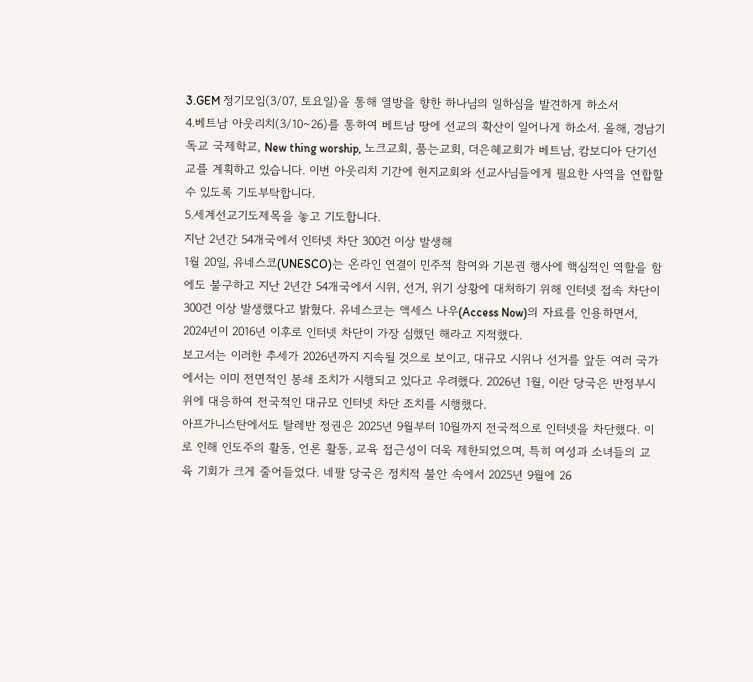3.GEM 정기모임(3/07, 토요일)을 통해 열방을 향한 하나님의 일하심을 발견하게 하소서
4.베트남 아웃리치(3/10~26)를 통하여 베트남 땅에 선교의 확산이 일어나게 하소서. 올해, 경남기독교 국제학교, New thing worship, 노크교회, 품는교회, 더은혜교회가 베트남, 캄보디아 단기선교를 계획하고 있습니다. 이번 아웃리치 기간에 현지교회와 선교사님들에게 필요한 사역을 연합할 수 있도록 기도부탁합니다.
5.세계선교기도제목을 놓고 기도합니다.
지난 2년간 54개국에서 인터넷 차단 300건 이상 발생해
1월 20일, 유네스코(UNESCO)는 온라인 연결이 민주적 참여와 기본권 행사에 핵심적인 역할을 함에도 불구하고 지난 2년간 54개국에서 시위, 선거, 위기 상황에 대처하기 위해 인터넷 접속 차단이 300건 이상 발생했다고 밝혔다. 유네스코는 액세스 나우(Access Now)의 자료를 인용하면서, 2024년이 2016년 이후로 인터넷 차단이 가장 심했던 해라고 지적했다.
보고서는 이러한 추세가 2026년까지 지속될 것으로 보이고, 대규모 시위나 선거를 앞둔 여러 국가에서는 이미 전면적인 봉쇄 조치가 시행되고 있다고 우려했다. 2026년 1월, 이란 당국은 반정부시위에 대응하여 전국적인 대규모 인터넷 차단 조치를 시행했다.
아프가니스탄에서도 탈레반 정권은 2025년 9월부터 10월까지 전국적으로 인터넷을 차단했다. 이로 인해 인도주의 활동, 언론 활동, 교육 접근성이 더욱 제한되었으며, 특히 여성과 소녀들의 교육 기회가 크게 줄어들었다. 네팔 당국은 정치적 불안 속에서 2025년 9월에 26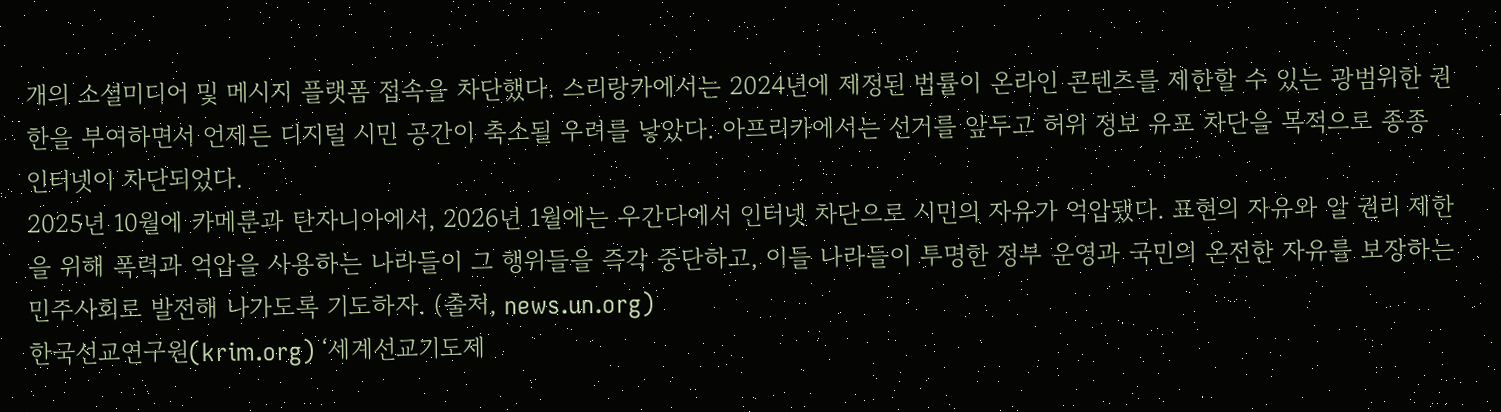개의 소셜미디어 및 메시지 플랫폼 접속을 차단했다. 스리랑카에서는 2024년에 제정된 법률이 온라인 콘텐츠를 제한할 수 있는 광범위한 권한을 부여하면서 언제든 디지털 시민 공간이 축소될 우려를 낳았다. 아프리카에서는 선거를 앞두고 허위 정보 유포 차단을 목적으로 종종 인터넷이 차단되었다.
2025년 10월에 카메룬과 탄자니아에서, 2026년 1월에는 우간다에서 인터넷 차단으로 시민의 자유가 억압됐다. 표현의 자유와 알 권리 제한을 위해 폭력과 억압을 사용하는 나라들이 그 행위들을 즉각 중단하고, 이들 나라들이 투명한 정부 운영과 국민의 온전한 자유를 보장하는 민주사회로 발전해 나가도록 기도하자. (출처, news.un.org)
한국선교연구원(krim.org) ‘세계선교기도제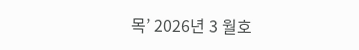목’ 2026년 3 월호